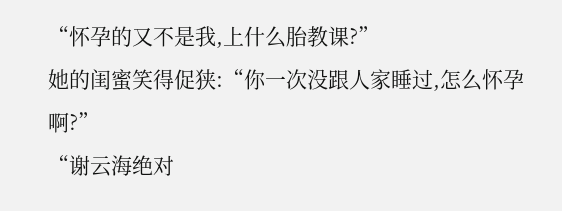“怀孕的又不是我,上什么胎教课?”
她的闺蜜笑得促狭:“你一次没跟人家睡过,怎么怀孕啊?”
“谢云海绝对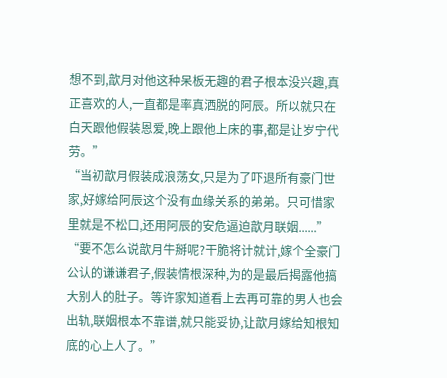想不到,歆月对他这种呆板无趣的君子根本没兴趣,真正喜欢的人,一直都是率真洒脱的阿辰。所以就只在白天跟他假装恩爱,晚上跟他上床的事,都是让岁宁代劳。”
“当初歆月假装成浪荡女,只是为了吓退所有豪门世家,好嫁给阿辰这个没有血缘关系的弟弟。只可惜家里就是不松口,还用阿辰的安危逼迫歆月联姻......”
“要不怎么说歆月牛掰呢?干脆将计就计,嫁个全豪门公认的谦谦君子,假装情根深种,为的是最后揭露他搞大别人的肚子。等许家知道看上去再可靠的男人也会出轨,联姻根本不靠谱,就只能妥协,让歆月嫁给知根知底的心上人了。”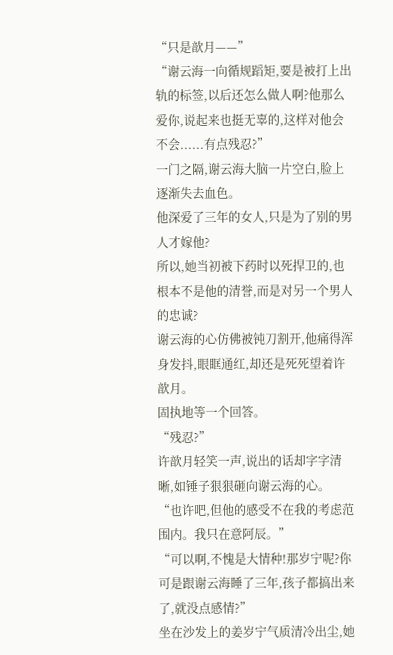“只是歆月——”
“谢云海一向循规蹈矩,要是被打上出轨的标签,以后还怎么做人啊?他那么爱你,说起来也挺无辜的,这样对他会不会......有点残忍?”
一门之隔,谢云海大脑一片空白,脸上逐渐失去血色。
他深爱了三年的女人,只是为了别的男人才嫁他?
所以,她当初被下药时以死捍卫的,也根本不是他的清誉,而是对另一个男人的忠诚?
谢云海的心仿佛被钝刀割开,他痛得浑身发抖,眼眶通红,却还是死死望着许歆月。
固执地等一个回答。
“残忍?”
许歆月轻笑一声,说出的话却字字清晰,如锤子狠狠砸向谢云海的心。
“也许吧,但他的感受不在我的考虑范围内。我只在意阿辰。”
“可以啊,不愧是大情种!那岁宁呢?你可是跟谢云海睡了三年,孩子都搞出来了,就没点感情?”
坐在沙发上的姜岁宁气质清冷出尘,她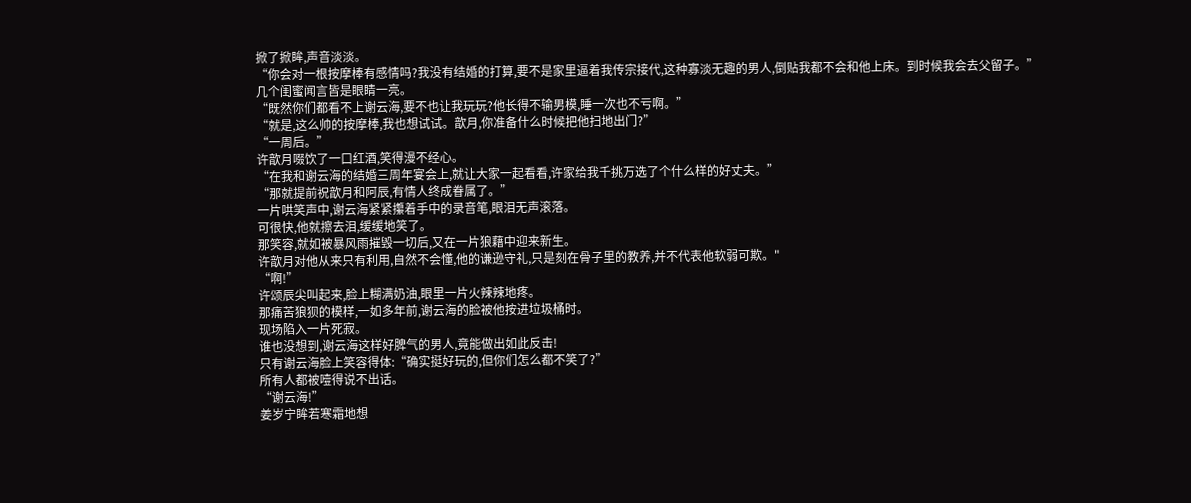掀了掀眸,声音淡淡。
“你会对一根按摩棒有感情吗?我没有结婚的打算,要不是家里逼着我传宗接代,这种寡淡无趣的男人,倒贴我都不会和他上床。到时候我会去父留子。”
几个闺蜜闻言皆是眼睛一亮。
“既然你们都看不上谢云海,要不也让我玩玩?他长得不输男模,睡一次也不亏啊。”
“就是,这么帅的按摩棒,我也想试试。歆月,你准备什么时候把他扫地出门?”
“一周后。”
许歆月啜饮了一口红酒,笑得漫不经心。
“在我和谢云海的结婚三周年宴会上,就让大家一起看看,许家给我千挑万选了个什么样的好丈夫。”
“那就提前祝歆月和阿辰,有情人终成眷属了。”
一片哄笑声中,谢云海紧紧攥着手中的录音笔,眼泪无声滚落。
可很快,他就擦去泪,缓缓地笑了。
那笑容,就如被暴风雨摧毁一切后,又在一片狼藉中迎来新生。
许歆月对他从来只有利用,自然不会懂,他的谦逊守礼,只是刻在骨子里的教养,并不代表他软弱可欺。"
“啊!”
许颂辰尖叫起来,脸上糊满奶油,眼里一片火辣辣地疼。
那痛苦狼狈的模样,一如多年前,谢云海的脸被他按进垃圾桶时。
现场陷入一片死寂。
谁也没想到,谢云海这样好脾气的男人,竟能做出如此反击!
只有谢云海脸上笑容得体:“确实挺好玩的,但你们怎么都不笑了?”
所有人都被噎得说不出话。
“谢云海!”
姜岁宁眸若寒霜地想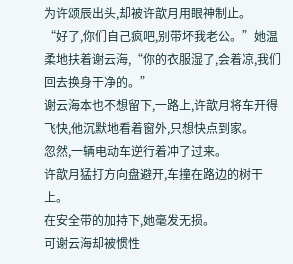为许颂辰出头,却被许歆月用眼神制止。
“好了,你们自己疯吧,别带坏我老公。”她温柔地扶着谢云海,“你的衣服湿了,会着凉,我们回去换身干净的。”
谢云海本也不想留下,一路上,许歆月将车开得飞快,他沉默地看着窗外,只想快点到家。
忽然,一辆电动车逆行着冲了过来。
许歆月猛打方向盘避开,车撞在路边的树干上。
在安全带的加持下,她毫发无损。
可谢云海却被惯性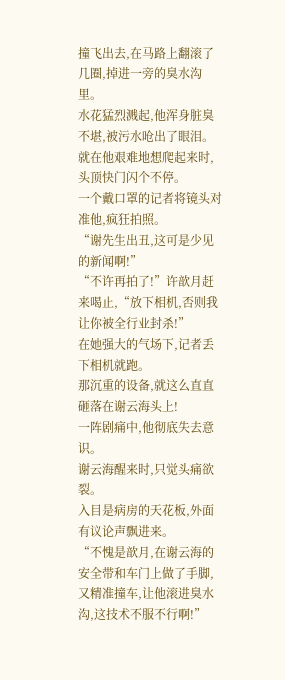撞飞出去,在马路上翻滚了几圈,掉进一旁的臭水沟里。
水花猛烈溅起,他浑身脏臭不堪,被污水呛出了眼泪。
就在他艰难地想爬起来时,头顶快门闪个不停。
一个戴口罩的记者将镜头对准他,疯狂拍照。
“谢先生出丑,这可是少见的新闻啊!”
“不许再拍了!”许歆月赶来喝止,“放下相机,否则我让你被全行业封杀!”
在她强大的气场下,记者丢下相机就跑。
那沉重的设备,就这么直直砸落在谢云海头上!
一阵剧痛中,他彻底失去意识。
谢云海醒来时,只觉头痛欲裂。
入目是病房的天花板,外面有议论声飘进来。
“不愧是歆月,在谢云海的安全带和车门上做了手脚,又精准撞车,让他滚进臭水沟,这技术不服不行啊!”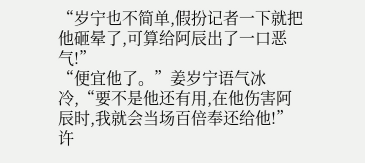“岁宁也不简单,假扮记者一下就把他砸晕了,可算给阿辰出了一口恶气!”
“便宜他了。”姜岁宁语气冰冷,“要不是他还有用,在他伤害阿辰时,我就会当场百倍奉还给他!”
许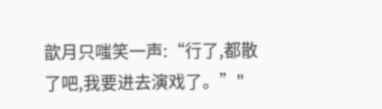歆月只嗤笑一声:“行了,都散了吧,我要进去演戏了。”"